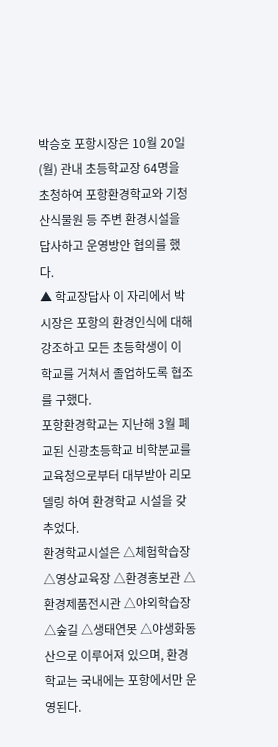박승호 포항시장은 10월 20일(월) 관내 초등학교장 64명을 초청하여 포항환경학교와 기청산식물원 등 주변 환경시설을 답사하고 운영방안 협의를 했다.
▲ 학교장답사 이 자리에서 박시장은 포항의 환경인식에 대해 강조하고 모든 초등학생이 이 학교를 거쳐서 졸업하도록 협조를 구했다.
포항환경학교는 지난해 3월 폐교된 신광초등학교 비학분교를 교육청으로부터 대부받아 리모델링 하여 환경학교 시설을 갖추었다.
환경학교시설은 △체험학습장 △영상교육장 △환경홍보관 △환경제품전시관 △야외학습장 △숲길 △생태연못 △야생화동산으로 이루어져 있으며, 환경학교는 국내에는 포항에서만 운영된다.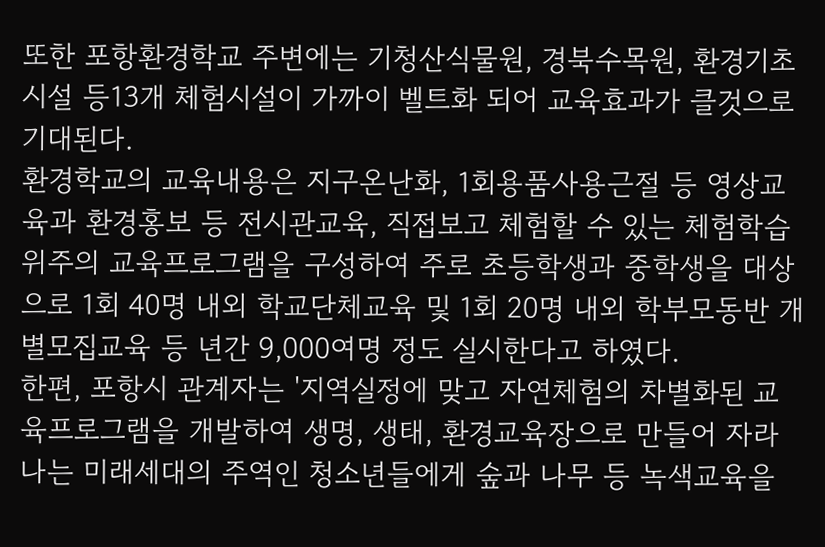또한 포항환경학교 주변에는 기청산식물원, 경북수목원, 환경기초시설 등13개 체험시설이 가까이 벨트화 되어 교육효과가 클것으로 기대된다.
환경학교의 교육내용은 지구온난화, 1회용품사용근절 등 영상교육과 환경홍보 등 전시관교육, 직접보고 체험할 수 있는 체험학습위주의 교육프로그램을 구성하여 주로 초등학생과 중학생을 대상으로 1회 40명 내외 학교단체교육 및 1회 20명 내외 학부모동반 개별모집교육 등 년간 9,000여명 정도 실시한다고 하였다.
한편, 포항시 관계자는 '지역실정에 맞고 자연체험의 차별화된 교육프로그램을 개발하여 생명, 생태, 환경교육장으로 만들어 자라나는 미래세대의 주역인 청소년들에게 숲과 나무 등 녹색교육을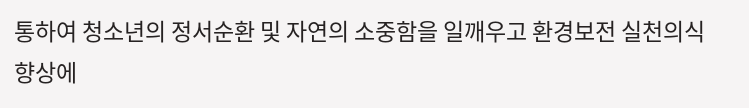통하여 청소년의 정서순환 및 자연의 소중함을 일깨우고 환경보전 실천의식 향상에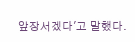앞장서겠다'고 말했다.